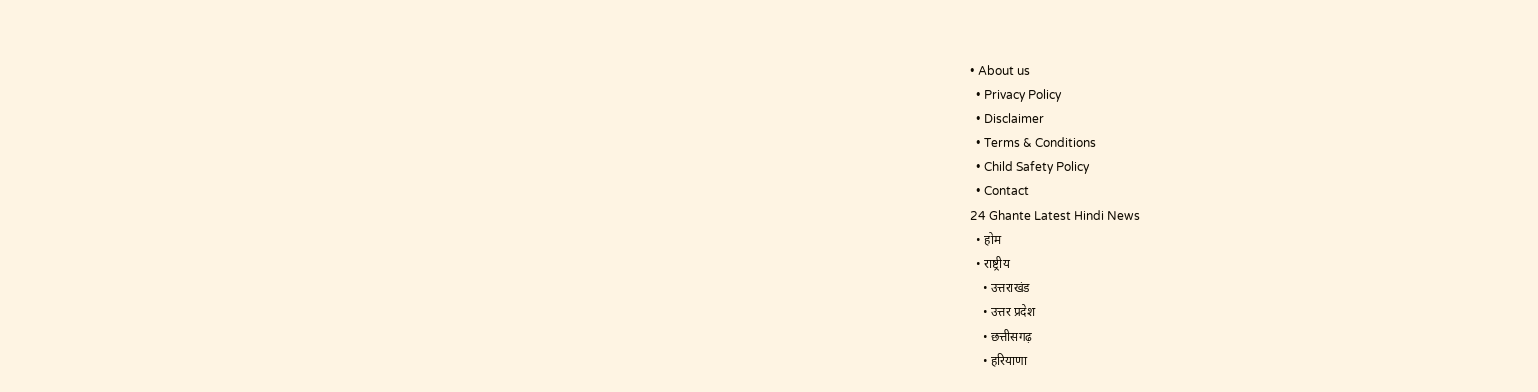• About us
  • Privacy Policy
  • Disclaimer
  • Terms & Conditions
  • Child Safety Policy
  • Contact
24 Ghante Latest Hindi News
  • होम
  • राष्ट्रीय
    • उत्तराखंड
    • उत्तर प्रदेश
    • छत्तीसगढ़
    • हरियाणा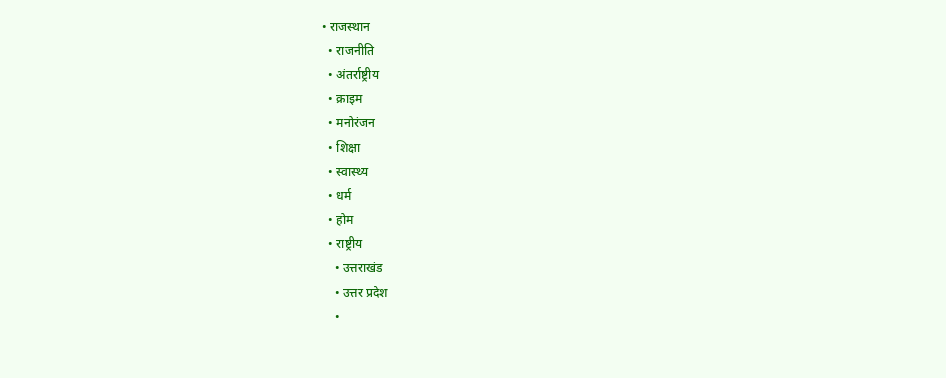• राजस्थान
  • राजनीति
  • अंतर्राष्ट्रीय
  • क्राइम
  • मनोरंजन
  • शिक्षा
  • स्वास्थ्य
  • धर्म
  • होम
  • राष्ट्रीय
    • उत्तराखंड
    • उत्तर प्रदेश
    •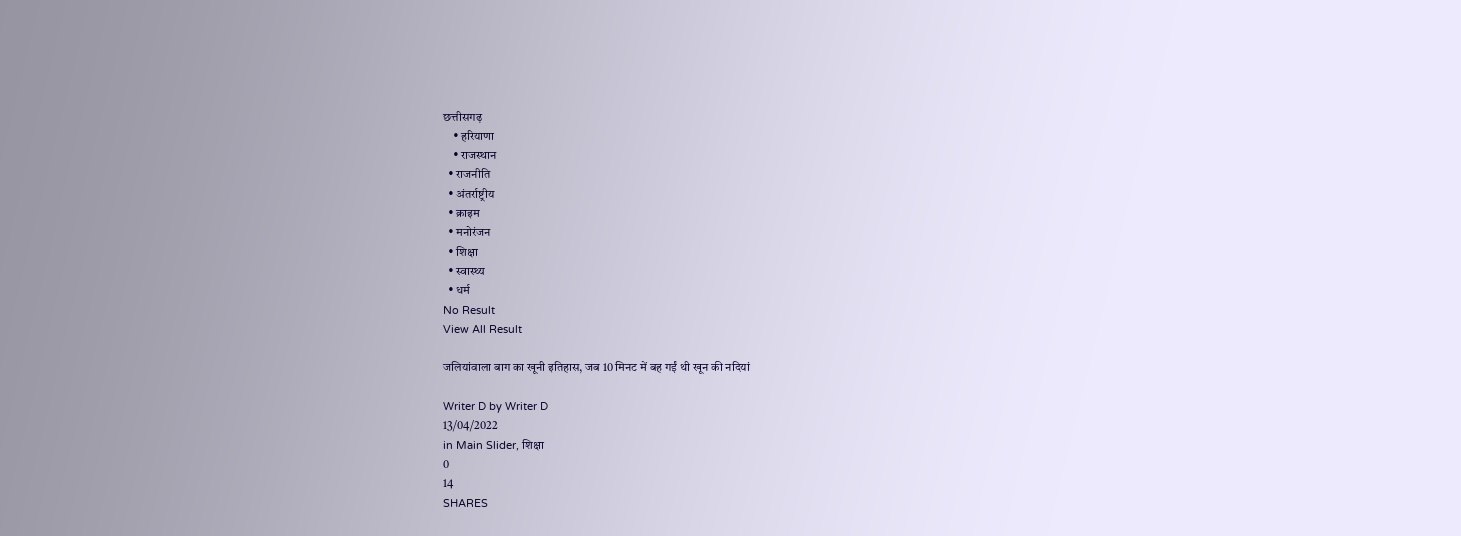छत्तीसगढ़
    • हरियाणा
    • राजस्थान
  • राजनीति
  • अंतर्राष्ट्रीय
  • क्राइम
  • मनोरंजन
  • शिक्षा
  • स्वास्थ्य
  • धर्म
No Result
View All Result

जलियांवाला बाग का खूनी इतिहास, जब 10 मिनट में बह गईं थी खून की नदियां

Writer D by Writer D
13/04/2022
in Main Slider, शिक्षा
0
14
SHARES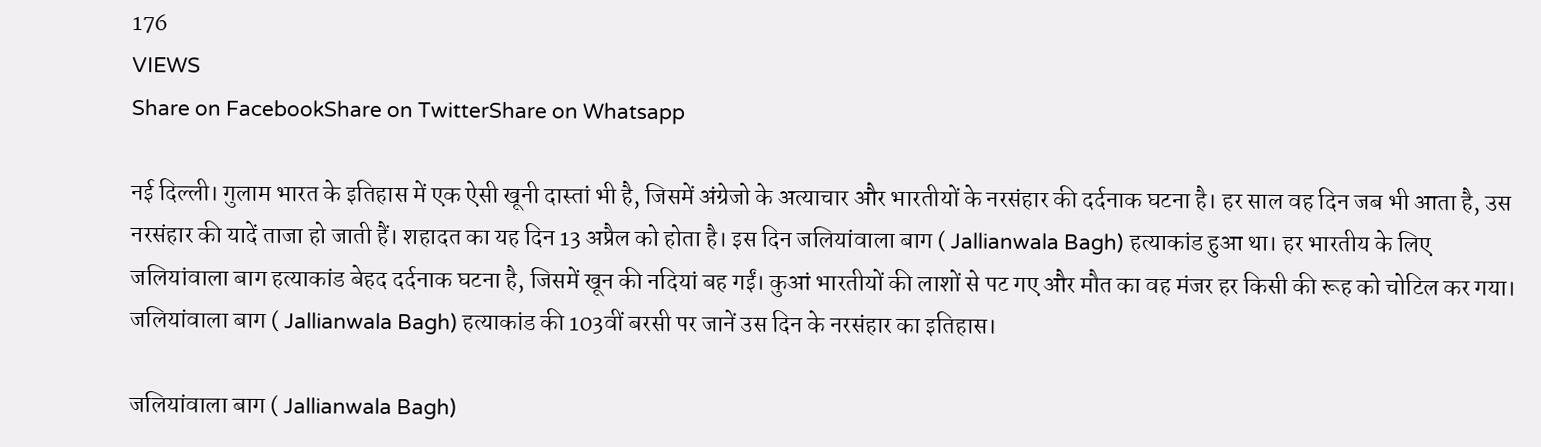176
VIEWS
Share on FacebookShare on TwitterShare on Whatsapp

नई दिल्ली। गुलाम भारत के इतिहास में एक ऐसी खूनी दास्तां भी है, जिसमें अंग्रेजो के अत्याचार और भारतीयों के नरसंहार की दर्दनाक घटना है। हर साल वह दिन जब भी आता है, उस नरसंहार की यादें ताजा हो जाती हैं। शहादत का यह दिन 13 अप्रैल को होता है। इस दिन जलियांवाला बाग ( Jallianwala Bagh) हत्याकांड हुआ था। हर भारतीय के लिए जलियांवाला बाग हत्याकांड बेहद दर्दनाक घटना है, जिसमें खून की नदियां बह गईं। कुआं भारतीयों की लाशों से पट गए और मौत का वह मंजर हर किसी की रूह को चोटिल कर गया। जलियांवाला बाग ( Jallianwala Bagh) हत्याकांड की 103वीं बरसी पर जानें उस दिन के नरसंहार का इतिहास।

जलियांवाला बाग ( Jallianwala Bagh)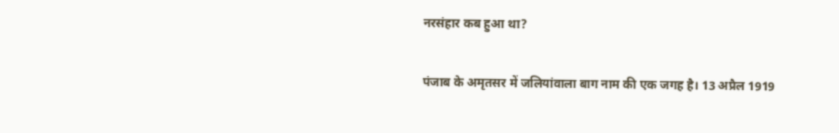नरसंहार कब हुआ था?

पंजाब के अमृतसर में जलियांवाला बाग नाम की एक जगह है। 13 अप्रैल 1919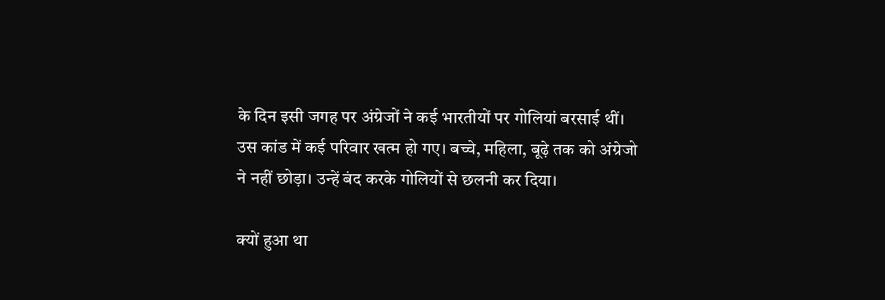के दिन इसी जगह पर अंग्रेजों ने कई भारतीयों पर गोलियां बरसाई थीं। उस कांड में कई परिवार खत्म हो गए। बच्चे, महिला, बूढ़े तक को अंग्रेजो ने नहीं छोड़ा। उन्हें बंद करके गोलियों से छलनी कर दिया।

क्यों हुआ था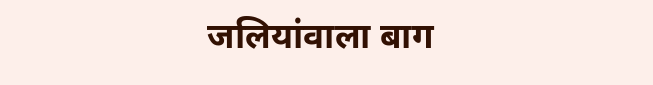जलियांवाला बाग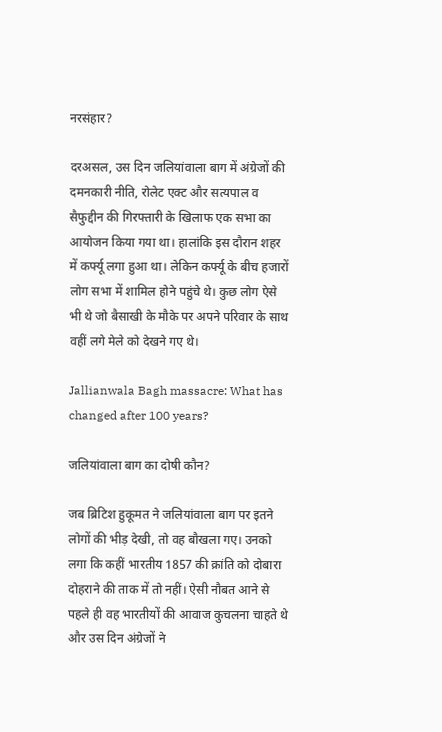नरसंहार?

दरअसल, उस दिन जलियांवाला बाग में अंग्रेजों की दमनकारी नीति, रोलेट एक्ट और सत्यपाल व सैफुद्दीन की गिरफ्तारी के खिलाफ एक सभा का आयोजन किया गया था। हालांकि इस दौरान शहर में कर्फ्यू लगा हुआ था। लेकिन कर्फ्यू के बीच हजारों लोग सभा में शामिल होने पहुंचे थे। कुछ लोग ऐसे भी थे जो बैसाखी के मौके पर अपने परिवार के साथ वहीं लगे मेले को देखने गए थे।

Jallianwala Bagh massacre: What has changed after 100 years?

जलियांवाला बाग का दोषी कौन?

जब ब्रिटिश हुकूमत ने जलियांवाला बाग पर इतने लोगों की भीड़ देखी, तो वह बौखला गए। उनको लगा कि कहीं भारतीय 1857 की क्रांति को दोबारा दोहराने की ताक में तो नहीं। ऐसी नौबत आने से पहले ही वह भारतीयों की आवाज कुचलना चाहते थे और उस दिन अंग्रेजों ने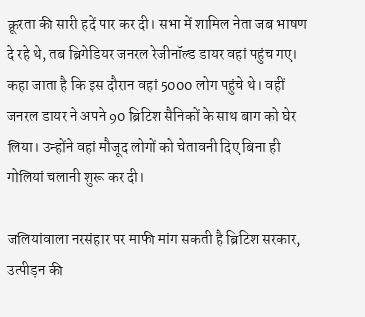क्रूरता की सारी हदें पार कर दी। सभा में शामिल नेता जब भाषण दे रहे थे, तब ब्रिगेडियर जनरल रेजीनॉल्ड डायर वहां पहुंच गए। कहा जाता है कि इस दौरान वहां 5000 लोग पहुंचे थे। वहीं जनरल डायर ने अपने 90 ब्रिटिश सैनिकों के साथ बाग को घेर लिया। उन्होंने वहां मौजूद लोगों को चेतावनी दिए बिना ही गोलियां चलानी शुरू कर दी।

जलियांवाला नरसंहार पर माफी मांग सकती है ब्रिटिश सरकार, उत्पीड़न की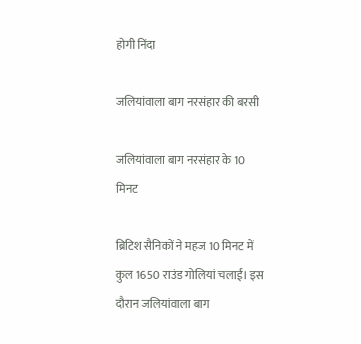होगी निंदा

जलियांवाला बाग नरसंहार की बरसी

जलियांवाला बाग नरसंहार के 10 मिनट

ब्रिटिश सैनिकों ने महज 10 मिनट में कुल 1650 राउंड गोलियां चलाईं। इस दौरान जलियांवाला बाग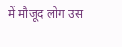में मौजूद लोग उस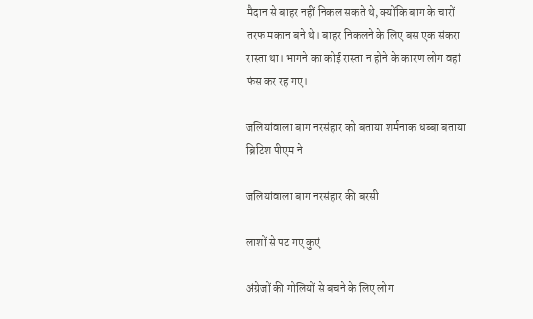मैदान से बाहर नहीं निकल सकते थे, क्योंकि बाग के चारों तरफ मकान बने थे। बाहर निकलने के लिए बस एक संकरा रास्ता था। भागने का कोई रास्ता न होने के कारण लोग वहां फंस कर रह गए।

जलियांवाला बाग नरसंहार को बताया शर्मनाक धब्बा बताया ब्रिटिश पीएम ने

जलियांवाला बाग नरसंहार की बरसी

लाशों से पट गए कुएं

अंग्रेजों की गोलियों से बचने के लिए लोग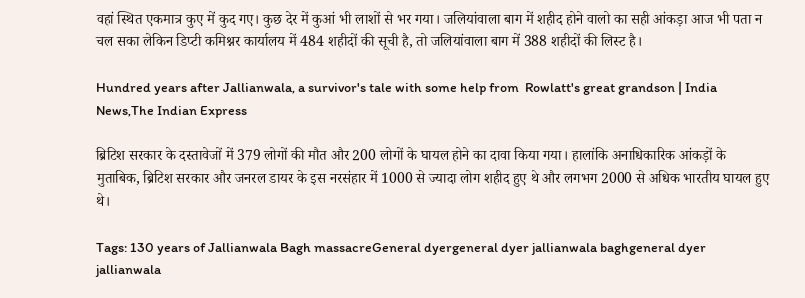वहां स्थित एकमात्र कुए में कुद गए। कुछ देर में कुआं भी लाशों से भर गया। जलियांवाला बाग में शहीद होने वालो का सही आंकड़ा आज भी पता न चल सका लेकिन डिप्टी कमिश्नर कार्यालय में 484 शहीदों की सूची है, तो जलियांवाला बाग में 388 शहीदों की लिस्ट है।

Hundred years after Jallianwala, a survivor's tale with some help from  Rowlatt's great grandson | India News,The Indian Express

ब्रिटिश सरकार के दस्तावेजों में 379 लोगों की मौत और 200 लोगों के घायल होने का दावा किया गया। हालांकि अनाधिकारिक आंकड़ों के मुताबिक, ब्रिटिश सरकार और जनरल डायर के इस नरसंहार में 1000 से ज्यादा लोग शहीद हुए थे और लगभग 2000 से अधिक भारतीय घायल हुए थे।

Tags: 130 years of Jallianwala Bagh massacreGeneral dyergeneral dyer jallianwala baghgeneral dyer jallianwala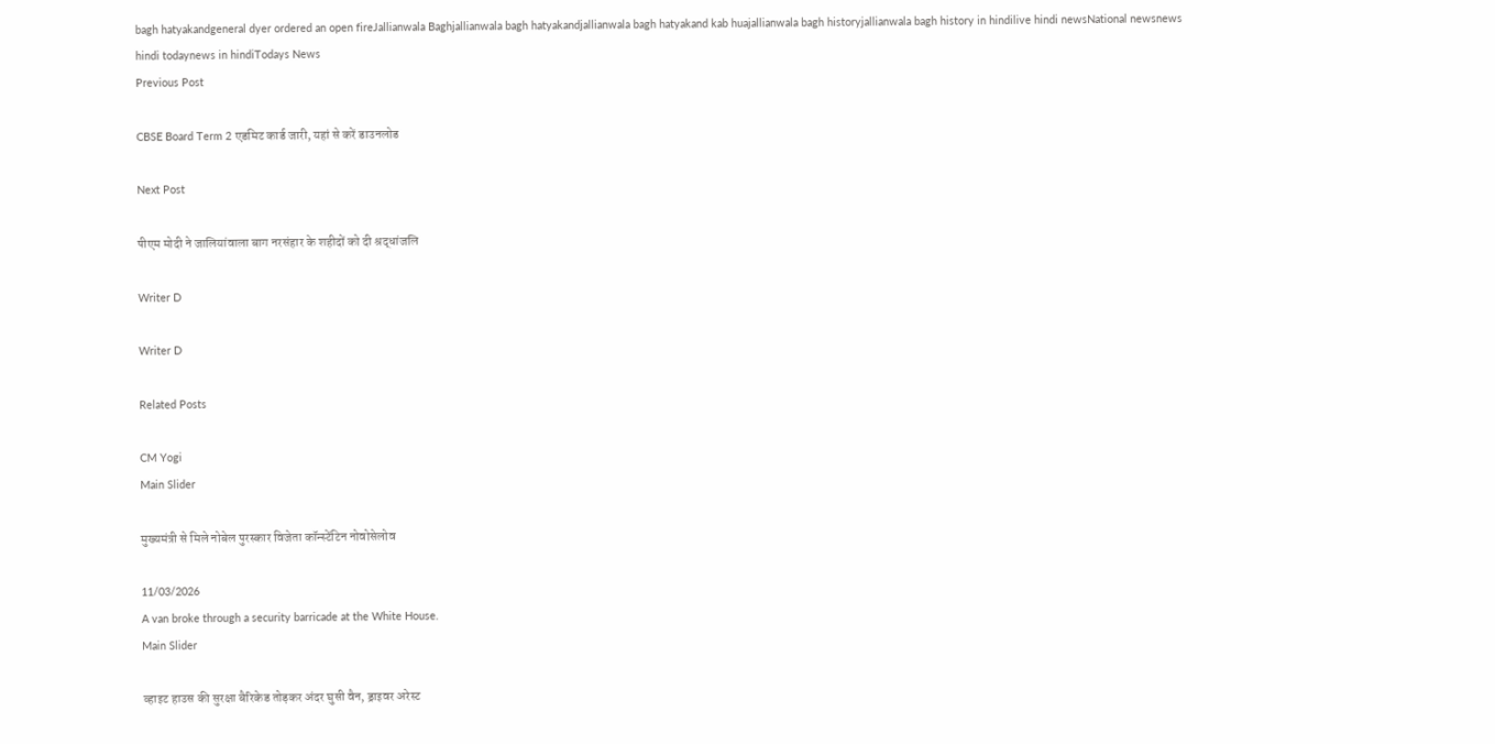bagh hatyakandgeneral dyer ordered an open fireJallianwala Baghjallianwala bagh hatyakandjallianwala bagh hatyakand kab huajallianwala bagh historyjallianwala bagh history in hindilive hindi newsNational newsnews hindi todaynews in hindiTodays News
Previous Post

CBSE Board Term 2 एडमिट कार्ड जारी, यहां से करें डाउनलोड

Next Post

पीएम मोदी ने जालियांवाला बाग नरसंहार के शहीदों को दी श्रद्धांजलि

Writer D

Writer D

Related Posts

CM Yogi
Main Slider

मुख्यमंत्री से मिले नोबेल पुरस्कार विजेता कॉन्स्टेंटिन नोवोसेलोव

11/03/2026
A van broke through a security barricade at the White House.
Main Slider

व्हाइट हाउस की सुरक्षा बैरिकेड तोड़कर अंदर घुसी वैन, ड्राइवर अरेस्ट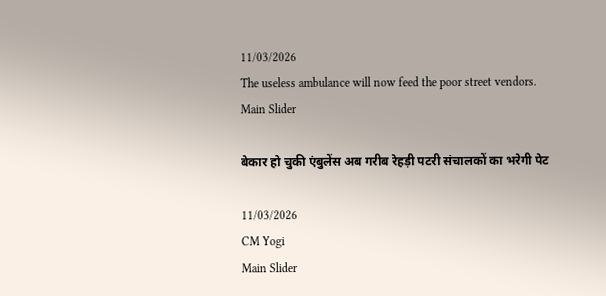11/03/2026
The useless ambulance will now feed the poor street vendors.
Main Slider

बेकार हो चुकी एंबुलेंस अब गरीब रेहड़ी पटरी संचालकों का भरेगी पेट

11/03/2026
CM Yogi
Main Slider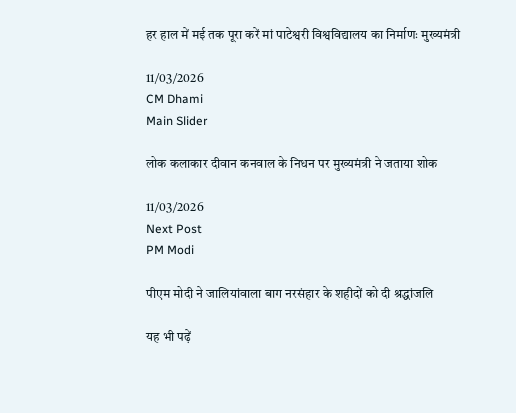हर हाल में मई तक पूरा करें मां पाटेश्वरी विश्वविद्यालय का निर्माणः मुख्यमंत्री

11/03/2026
CM Dhami
Main Slider

लोक कलाकार दीवान कनवाल के निधन पर मुख्यमंत्री ने जताया शोक

11/03/2026
Next Post
PM Modi

पीएम मोदी ने जालियांवाला बाग नरसंहार के शहीदों को दी श्रद्धांजलि

यह भी पढ़ें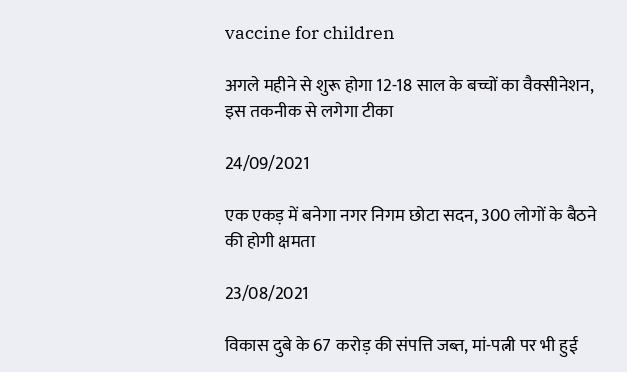vaccine for children

अगले महीने से शुरू होगा 12-18 साल के बच्चों का वैक्सीनेशन, इस तकनीक से लगेगा टीका

24/09/2021

एक एकड़ में बनेगा नगर निगम छोटा सदन, 300 लोगों के बैठने की होगी क्षमता

23/08/2021

विकास दुबे के 67 करोड़ की संपत्ति जब्त, मां-पत्नी पर भी हुई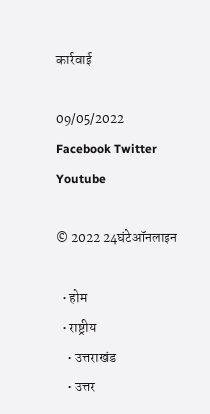कार्रवाई

09/05/2022
Facebook Twitter Youtube

© 2022 24घंटेऑनलाइन

  • होम
  • राष्ट्रीय
    • उत्तराखंड
    • उत्तर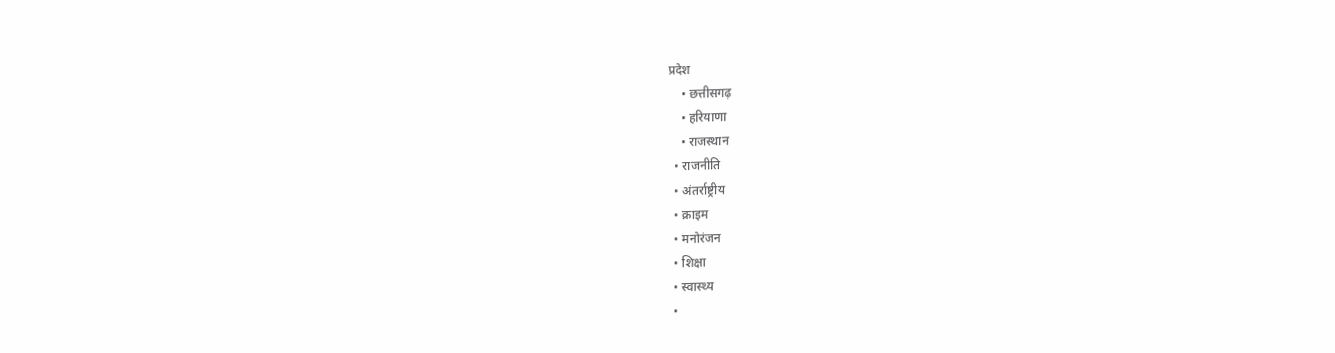प्रदेश
    • छत्तीसगढ़
    • हरियाणा
    • राजस्थान
  • राजनीति
  • अंतर्राष्ट्रीय
  • क्राइम
  • मनोरंजन
  • शिक्षा
  • स्वास्थ्य
  •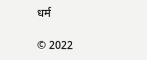धर्म

© 2022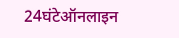24घंटेऑनलाइन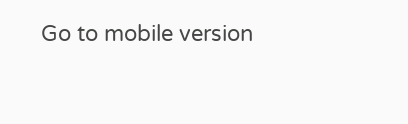Go to mobile version